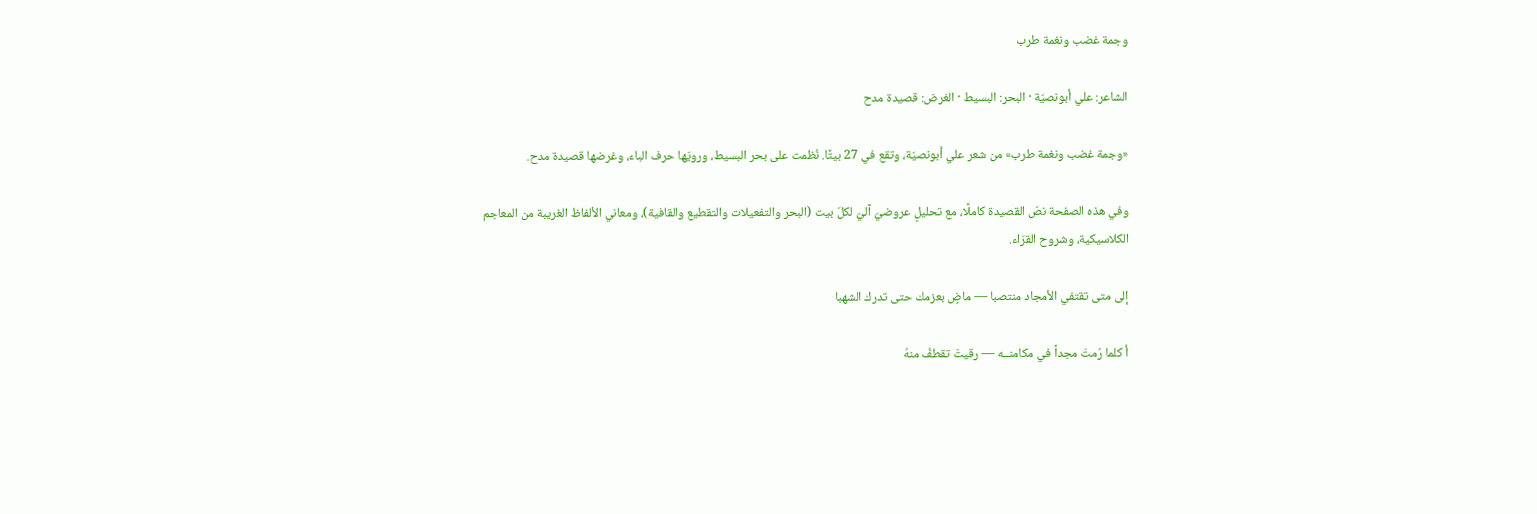وجمة غضب ونغمة طرب

الشاعر: علي أبونصيّة · البحر: البسيط · الغرض: قصيدة مدح

«وجمة غضب ونغمة طرب» من شعر علي أبونصيّة، وتقع في 27 بيتًا. نُظمت على بحر البسيط، ورويّها حرف الباء، وغرضها قصيدة مدح.

وفي هذه الصفحة نصّ القصيدة كاملًا، مع تحليلٍ عروضيّ آليّ لكلّ بيت (البحر والتفعيلات والتقطيع والقافية)، ومعاني الألفاظ الغريبة من المعاجم الكلاسيكية، وشروح القرّاء.

إلى متى تقتفي الأمجاد منتصبا — ماضٍ بعزمك حتى تدرك الشهبا

أ كلما رُمتَ مجداً في مكامنــه — رقيتَ تقطفُ منهُ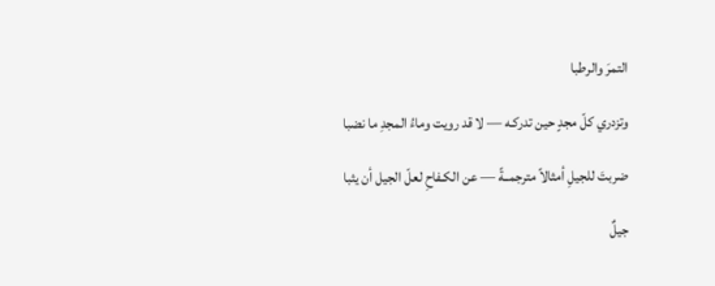التمرَ والرطبا

وتزدري كلّ مجدٍ حين تدركـه — لا قد رويت وماءُ المجدِ ما نضبا

ضربتَ للجيلِ أمثالاً مترجمــةً — عن الكـفاحِ لعلّ الجيل أن يثبا

جيلٌ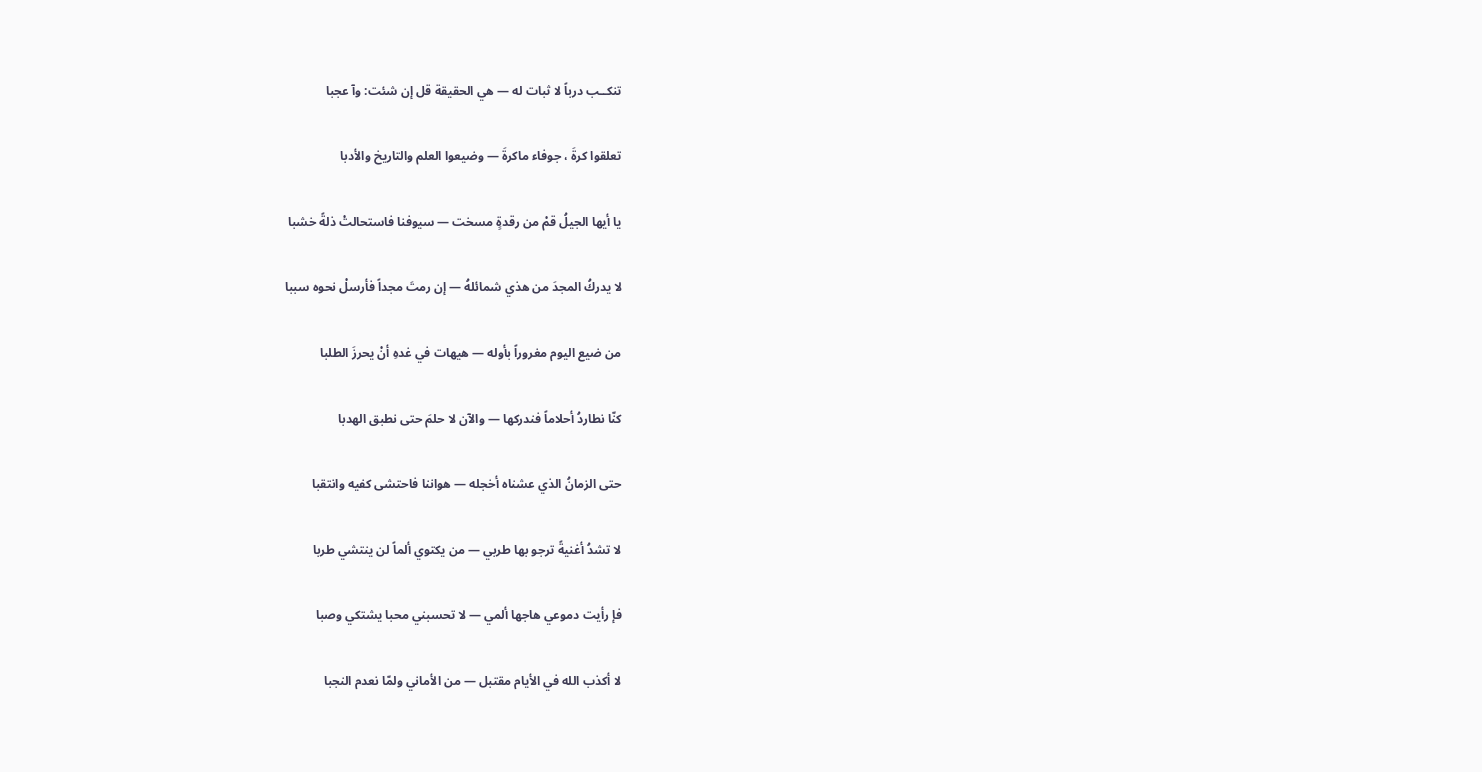تنكــب درباً لا ثبات له — هي الحقيقة قل إن شئت: وآ عجبا

تعلقوا كرةَ ، جوفاء ماكرةَ — وضيعوا العلم والتاريخ والأدبا

يا أيها الجيلُ قمْ من رقدةٍ مسخت — سيوفنا فاستحالتْ ذلةً خشبا

لا يدركُ المجدَ من هذي شمائلهُ — إن رمتَ مجداً فأرسلْ نحوه سببا

من ضيع اليوم مغروراً بأوله — هيهات في غدهِ أنْ يحرزَ الطلبا

كنّا نطاردُ أحلاماً فندركها — والآن لا حلمَ حتى نطبق الهدبا

حتى الزمانُ الذي عشناه أخجله — هواننا فاحتشى كفيه وانتقبا

لا تشدُ أغنيةً ترجو بها طربي — من يكتوي ألماً لن ينتشي طربا

فإ رأيت دموعي هاجها ألمي — لا تحسبني محبا يشتكي وصبا

لا أكذب الله في الأيام مقتبل — من الأماني ولمّا نعدم النجبا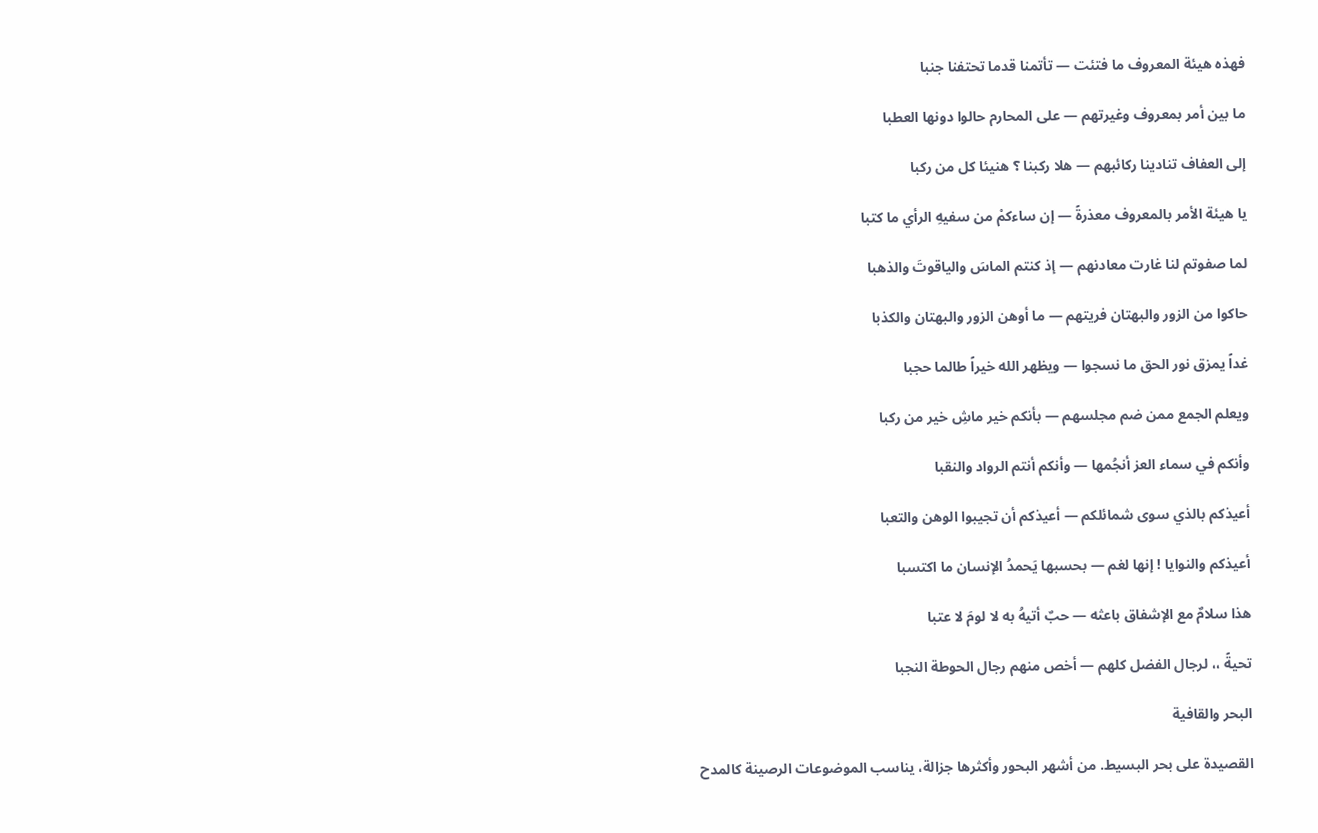فهذه هيئة المعروف ما فتئت — تأتمنا قدما تحتفنا جنبا

ما بين أمر بمعروف وغيرتهم — على المحارم حالوا دونها العطبا

إلى العفاف تنادينا ركائبهم — هلا ركبنا ؟ هنيئا كل من ركبا

يا هيئة الأمر بالمعروف معذرةً — إن ساءكمْ من سفيهِ الرأي ما كتبا

لما صفوتم لنا غارت معادنهم — إذ كنتم الماسَ والياقوتَ والذهبا

حاكوا من الزور والبهتان فريتهم — ما أوهن الزور والبهتان والكذبا

غداً يمزق نور الحق ما نسجوا — ويظهر الله خيراً طالما حجبا

ويعلم الجمع ممن ضم مجلسهم — بأنكم خير ماشِ خير من ركبا

وأنكم في سماء العز أنجُمها — وأنكم أنتم الرواد والنقبا

أعيذكم بالذي سوى شمائلكم — أعيذكم أن تجيبوا الوهن والتعبا

أعيذكم والنوايا ! إنها لغم — بحسبها يَحمدُ الإنسان ما اكتسبا

هذا سلامٌ مع الإشفاق باعثه — حبٌ أتيهُ به لا لومَ لا عتبا

تحيةً ،، لرجال الفضل كلهم — أخص منهم رجال الحوطة النجبا

البحر والقافية

القصيدة على بحر البسيط. من أشهر البحور وأكثرها جزالة، يناسب الموضوعات الرصينة كالمدح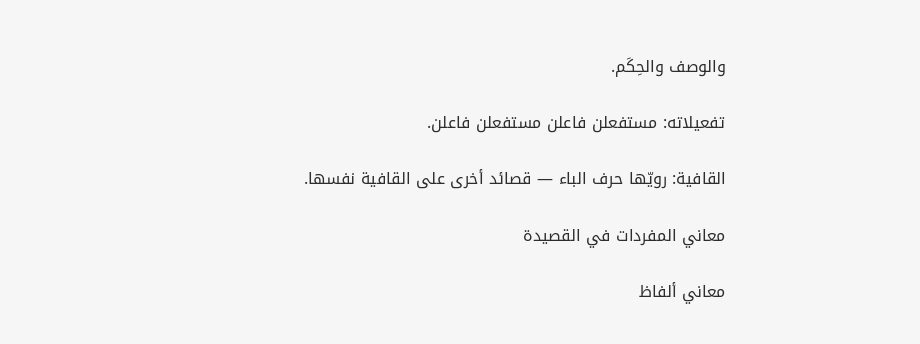والوصف والحِكَم.

تفعيلاته: مستفعلن فاعلن مستفعلن فاعلن.

القافية: رويّها حرف الباء — قصائد أخرى على القافية نفسها.

معاني المفردات في القصيدة

معاني ألفاظ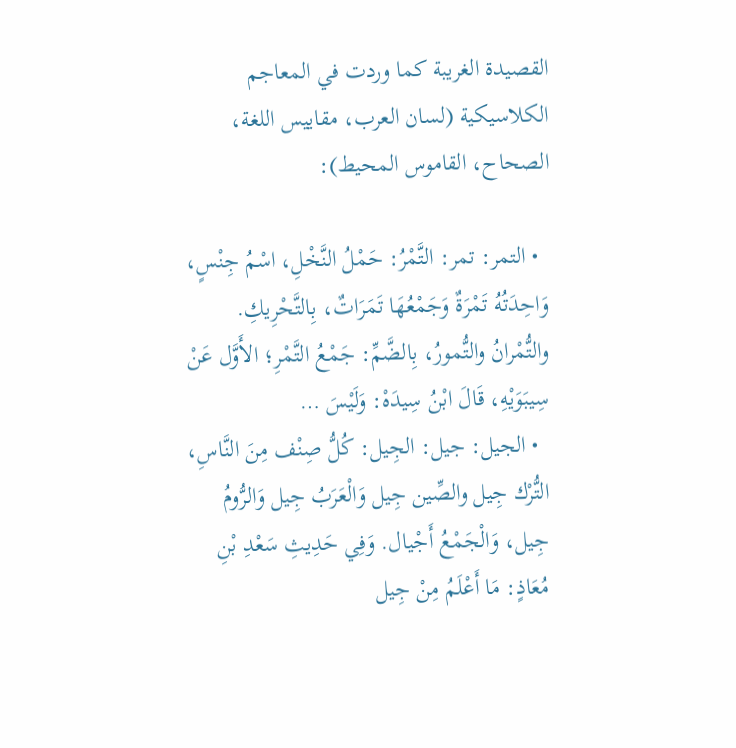القصيدة الغريبة كما وردت في المعاجم الكلاسيكية (لسان العرب، مقاييس اللغة، الصحاح، القاموس المحيط):

  • التمر: تمر: التَّمْرُ: حَمْلُ النَّخْلِ، اسْمُ جِنْسٍ، وَاحِدَتُهُ تَمْرَةٌ وَجَمْعُهَا تَمَرَاتٌ، بِالتَّحْرِيكِ. والتُّمْرانُ والتُّمورُ، بِالضَّمِّ: جَمْعُ التَّمْرِ؛ الأَوَّل عَنْ سِيبَوَيْهِ، قَالَ ابْنُ سِيدَهْ: وَلَيْسَ …
  • الجيل: جيل: الجِيل: كُلُّ صِنْف مِنَ النَّاسِ، التُّرْك جِيل والصِّين جِيل وَالْعَرَبُ جِيل وَالرُّومُ جِيل، وَالْجَمْعُ أَجْيال. وَفِي حَدِيثِ سَعْدِ بْنِ مُعَاذٍ: مَا أَعْلَمُ مِنْ جِيل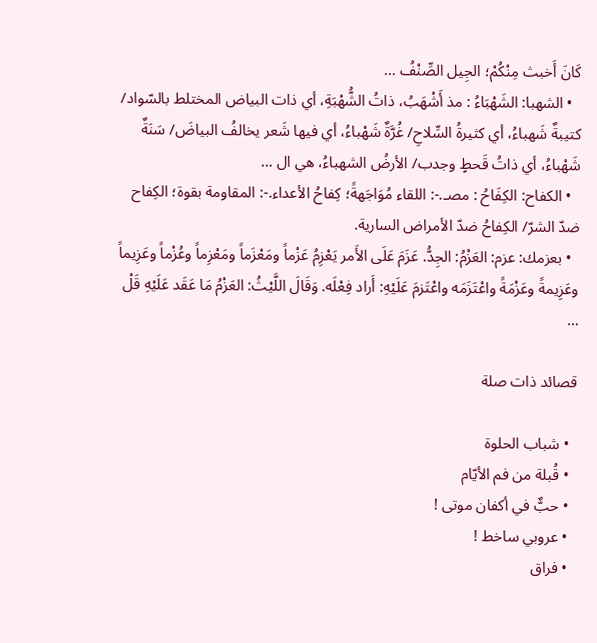كَانَ أَخبث مِنْكُمْ؛ الجِيل الصِّنْفُ …
  • الشهبا: الشَهْبَاءُ : مذ أَشْهَبُ، ذاتُ الشُّهْبَةِ، أي ذات البياض المختلط بالسّواد/ كتيبةٌ شَهباءُ، أي كثيرةُ السِّلاحِ/ غُرَّةٌ شَهْباءُ، أي فيها شَعر يخالفُ البياضَ/ سَنَةٌ شَهْباءُ، أي ذاتُ قَحطٍ وجدب/ الأرضُ الشهباءُ، هي ال …
  • الكفاح: الكِفَاحُ : مصـ.-: اللقاء مُوَاجَهةً؛ كِفاحُ الأعداء.-: المقاومة بقوة؛ الكِفاح ضدّ الشرّ/ الكِفاحُ ضدّ الأمراض السارية.
  • بعزمك: عزم: العَزْمُ: الجِدُّ. عَزَمَ عَلَى الأَمر يَعْزِمُ عَزْماً ومَعْزَماً ومَعْزِماً وعُزْماً وعَزِيماً وعَزِيمةً وعَزْمَةً واعْتَزَمَه واعْتَزمَ عَلَيْهِ: أَراد فِعْلَه. وَقَالَ اللَّيْثُ: العَزْمُ مَا عَقَد عَلَيْهِ قَلْ …

قصائد ذات صلة

  • شباب الحلوة
  • قُبلة من فم الأيّام
  • حبٌّ في أكفان موتى !
  • عروبي ساخط !
  • فراق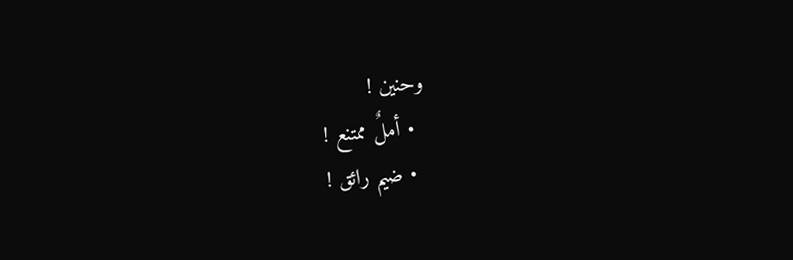وحنين !
  • أملٌ ممتنع !
  • ضيم رائق !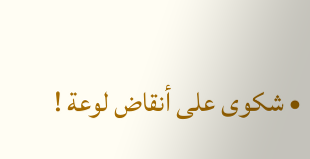• شكوى على أنقاض لوعة !